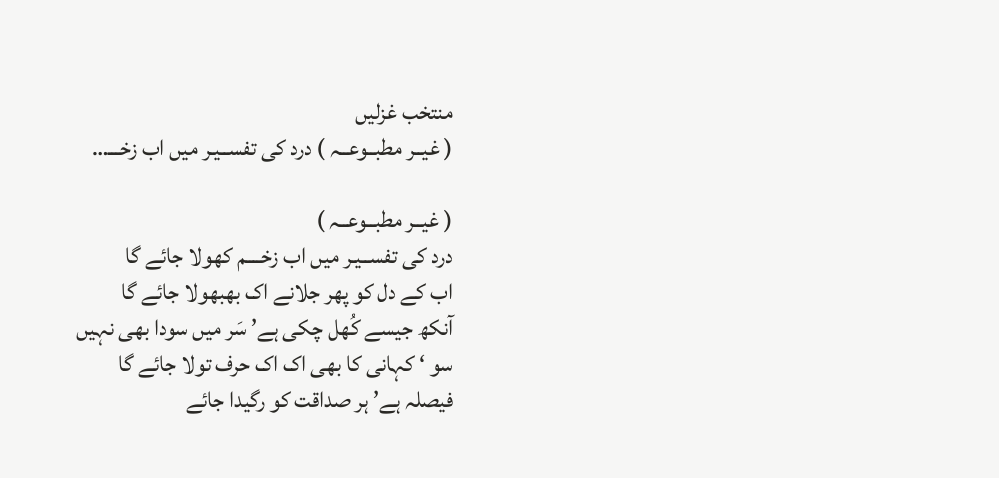منتخب غزلیں
( غیــر مطبــوعــہ ) درد کی تفســیـر میں اب زخـــ…

( غیــر مطبــوعــہ )
درد کی تفســیـر میں اب زخــــم کھولا جائے گا
اب کے دل کو پھر جلانے اک بھبھولا جائے گا
آنکھ جیسے کُھل چکی ہے’ سَر میں سودا بھی نہیں
سو ‘ کہانی کا بھی اک اک حرف تولا جائے گا
فیصلہ ہے’ ہر صداقت کو رگیدا جائے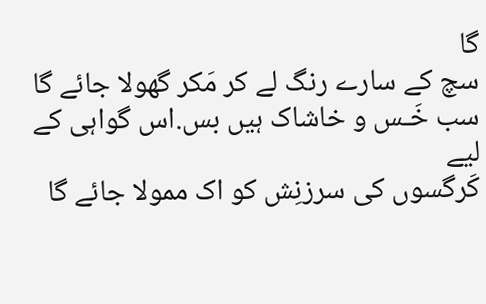گا
سچ کے سارے رنگ لے کر مَکر گھولا جائے گا
سب خَـس و خاشاک ہیں بس.اس گواہی کے لیے
کَرگسوں کی سرزنِش کو اک ممولا جائے گا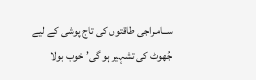ســامـراجی طاقتوں کی تاج پوشی کے لیے
جُھوٹ کی تشہیر ہو گی’ خوب بولا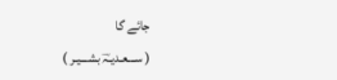جائے گا
( ســـعـدیـہؔ بشـــیـر )